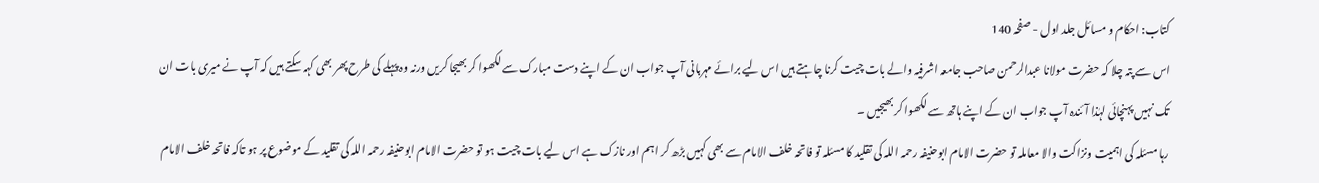کتاب: احکام و مسائل جلد اول - صفحہ 140
اس سے پتہ چلا کہ حضرت مولانا عبدالرحمن صاحب جامعہ اشرفیہ والے بات چیت کرنا چاہتے ہیں اس لیے برائے مہربانی آپ جواب ان کے اپنے دست مبارک سے لکھوا کر بھیجا کریں ورنہ وہ پہلے کی طرح پھر بھی کہہ سکتے ہیں کہ آپ نے میری بات ان تک نہیں پہنچائی لہٰذا آئندہ آپ جواب ان کے اپنے ہاتھ سے لکھوا کر بھیجیں ۔
رہا مسئلہ کی اہمیت ونزاکت والا معاملہ تو حضرت الامام ابوحنیفہ رحمہ اللہ کی تقلید کا مسئلہ تو فاتحہ خلف الامام سے بھی کہیں بڑھ کر اہم اور نازک ہے اس لیے بات چیت ہو تو حضرت الامام ابوحنیفہ رحمہ اللہ کی تقلید کے موضوع پر ہو تاکہ فاتحہ خلف الامام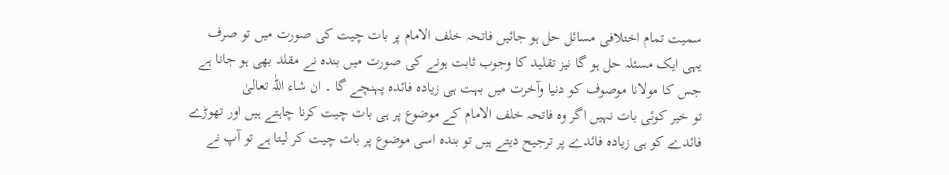سمیت تمام اختلافی مسائل حل ہو جائیں فاتحہ خلف الامام پر بات چیت کی صورت میں تو صرف یہی ایک مسئلہ حل ہو گا نیز تقلید کا وجوب ثابت ہونے کی صورت میں بندہ نے مقلد بھی ہو جانا ہے جس کا مولانا موصوف کو دنیا وآخرت میں بہت ہی زیادہ فائدہ پہنچے گا ۔ ان شاء اللّٰہ تعالیٰ
تو خیر کوئی بات نہیں اگر وہ فاتحہ خلف الامام کے موضوع پر ہی بات چیت کرنا چاہتے ہیں اور تھوڑے فائدے کو ہی زیادہ فائدے پر ترجیح دیتے ہیں تو بندہ اسی موضوع پر بات چیت کر لیتا ہے تو آپ نے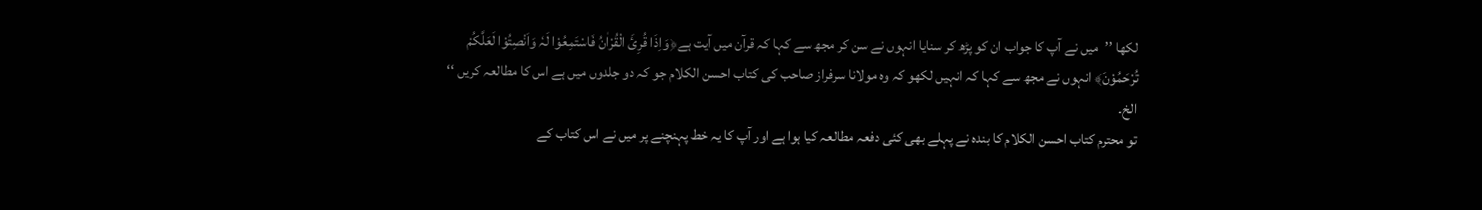لکھا ’’میں نے آپ کا جواب ان کو پڑھ کر سنایا انہوں نے سن کر مجھ سے کہا کہ قرآن میں آیت ہے﴿وَاِذَا قُرِئَ الْقُرْاٰنُ فَاسْتَمِعُوْا لَہٗ وَاَنْصِتُوْا لَعَلَّکُمْ تُرْحَمُوْنَ﴾ انہوں نے مجھ سے کہا کہ انہیں لکھو کہ وہ مولانا سرفراز صاحب کی کتاب احسن الکلام جو کہ دو جلدوں میں ہے اس کا مطالعہ کریں ‘‘ الخ۔
تو محترم کتاب احسن الکلام کا بندہ نے پہلے بھی کئی دفعہ مطالعہ کیا ہوا ہے اور آپ کا یہ خط پہنچنے پر میں نے اس کتاب کے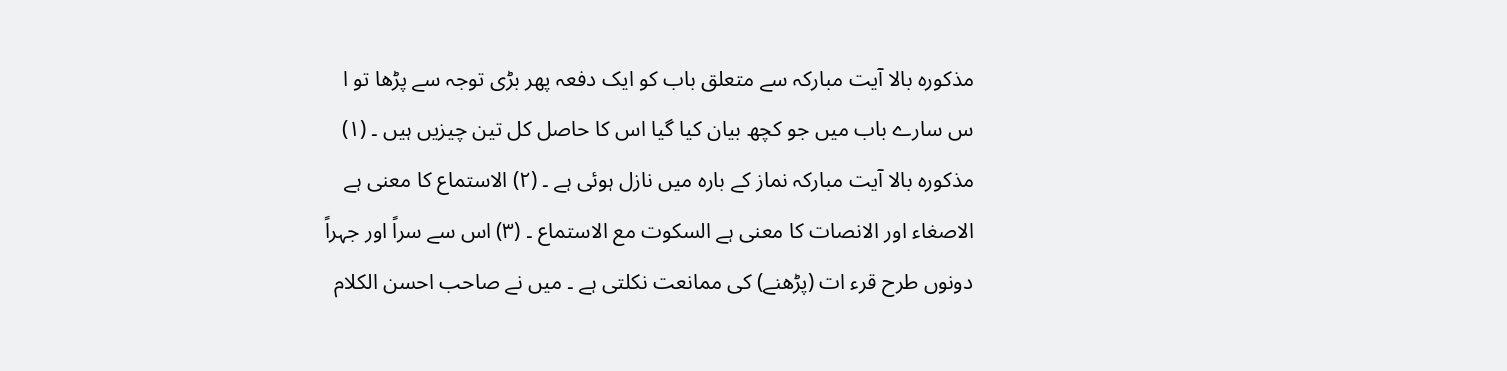مذکورہ بالا آیت مبارکہ سے متعلق باب کو ایک دفعہ پھر بڑی توجہ سے پڑھا تو ا س سارے باب میں جو کچھ بیان کیا گیا اس کا حاصل کل تین چیزیں ہیں ۔ (۱) مذکورہ بالا آیت مبارکہ نماز کے بارہ میں نازل ہوئی ہے ۔ (۲) الاستماع کا معنی ہے الاصغاء اور الانصات کا معنی ہے السکوت مع الاستماع ۔ (۳) اس سے سراً اور جہراً دونوں طرح قرء ات (پڑھنے) کی ممانعت نکلتی ہے ۔ میں نے صاحب احسن الکلام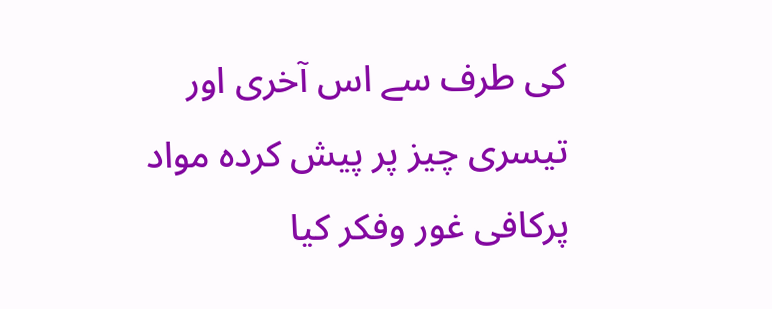کی طرف سے اس آخری اور تیسری چیز پر پیش کردہ مواد پرکافی غور وفکر کیا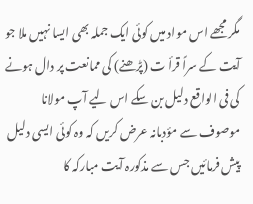مگر مجھے اس مواد میں کوئی ایک جملہ بھی ایسا نہیں ملا جو آیت کے سراً قرأ ت (پڑھنے) کی ممانعت پر دال ہونے کی فی الواقع دلیل بن سکے اس لیے آپ مولانا موصوف سے مؤدبانہ عرض کریں کہ وہ کوئی ایسی دلیل پیش فرمائیں جس سے مذکورہ آیت مبارکہ کا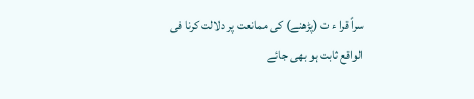سراً قرا ء ت (پڑھنے) کی ممانعت پر دلالت کرنا فی الواقع ثابت ہو بھی جائے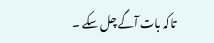تاکہ بات آگے چل سکے ۔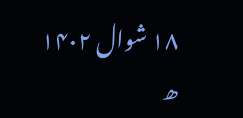۱۸ شوال ۱۴۰۲ ھ